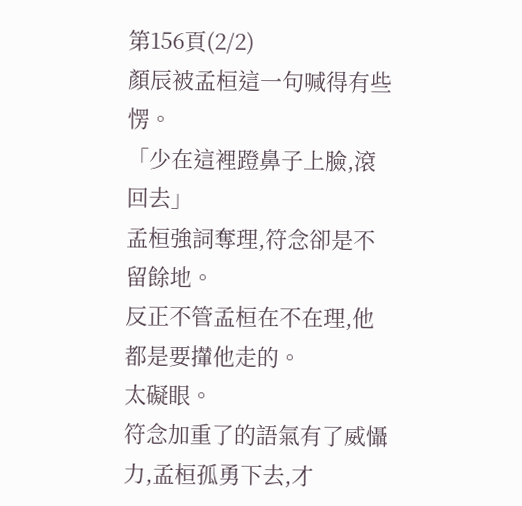第156頁(2/2)
顏辰被孟桓這一句喊得有些愣。
「少在這裡蹬鼻子上臉,滾回去」
孟桓強詞奪理,符念卻是不留餘地。
反正不管孟桓在不在理,他都是要攆他走的。
太礙眼。
符念加重了的語氣有了威懾力,孟桓孤勇下去,才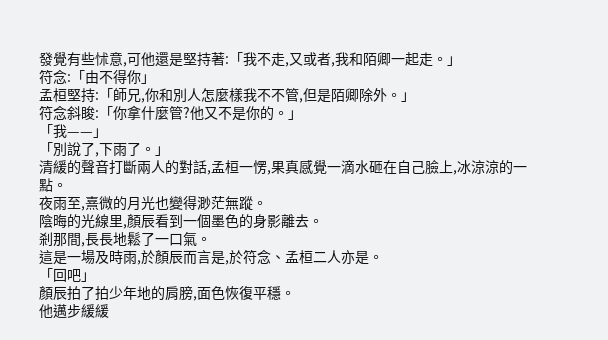發覺有些怵意,可他還是堅持著:「我不走,又或者,我和陌卿一起走。」
符念:「由不得你」
孟桓堅持:「師兄,你和別人怎麼樣我不不管,但是陌卿除外。」
符念斜睃:「你拿什麼管?他又不是你的。」
「我——」
「別說了,下雨了。」
清緩的聲音打斷兩人的對話,孟桓一愣,果真感覺一滴水砸在自己臉上,冰涼涼的一點。
夜雨至,熹微的月光也變得渺茫無蹤。
陰晦的光線里,顏辰看到一個墨色的身影離去。
剎那間,長長地鬆了一口氣。
這是一場及時雨,於顏辰而言是,於符念、孟桓二人亦是。
「回吧」
顏辰拍了拍少年地的肩膀,面色恢復平穩。
他邁步緩緩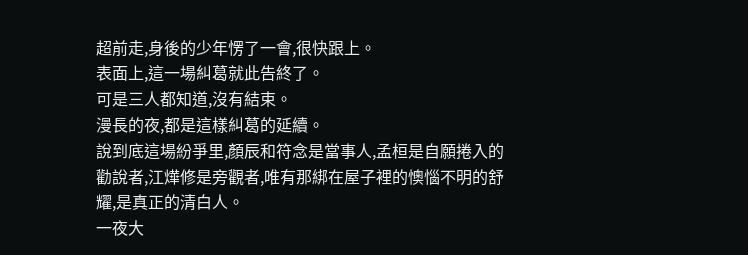超前走,身後的少年愣了一會,很快跟上。
表面上,這一場糾葛就此告終了。
可是三人都知道,沒有結束。
漫長的夜,都是這樣糾葛的延續。
說到底這場紛爭里,顏辰和符念是當事人,孟桓是自願捲入的勸說者,江燁修是旁觀者,唯有那綁在屋子裡的懊惱不明的舒耀,是真正的清白人。
一夜大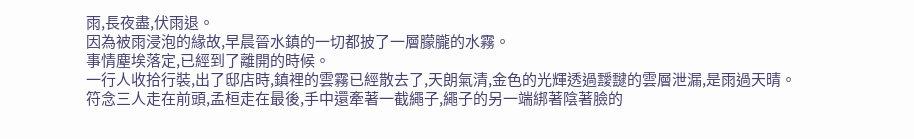雨,長夜盡,伏雨退。
因為被雨浸泡的緣故,早晨晉水鎮的一切都披了一層朦朧的水霧。
事情塵埃落定,已經到了離開的時候。
一行人收拾行裝,出了邸店時,鎮裡的雲霧已經散去了,天朗氣清,金色的光輝透過靉靆的雲層泄漏,是雨過天晴。
符念三人走在前頭,孟桓走在最後,手中還牽著一截繩子,繩子的另一端綁著陰著臉的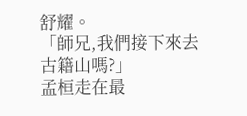舒耀。
「師兄,我們接下來去古籍山嗎?」
孟桓走在最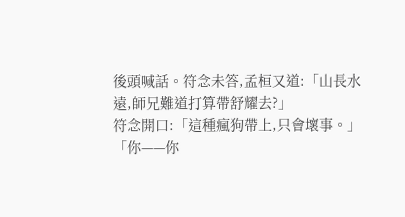後頭喊話。符念未答,孟桓又道:「山長水遠,師兄難道打算帶舒耀去?」
符念開口:「這種瘋狗帶上,只會壞事。」
「你——你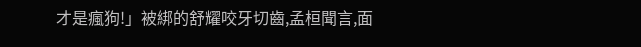才是瘋狗!」被綁的舒耀咬牙切齒,孟桓聞言,面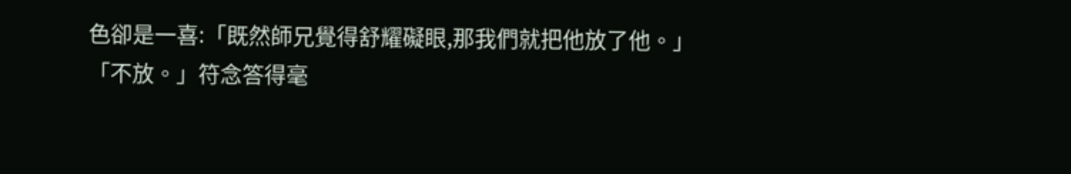色卻是一喜:「既然師兄覺得舒耀礙眼,那我們就把他放了他。」
「不放。」符念答得毫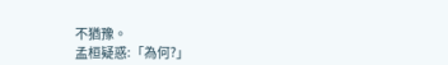不猶豫。
孟桓疑惑:「為何?」